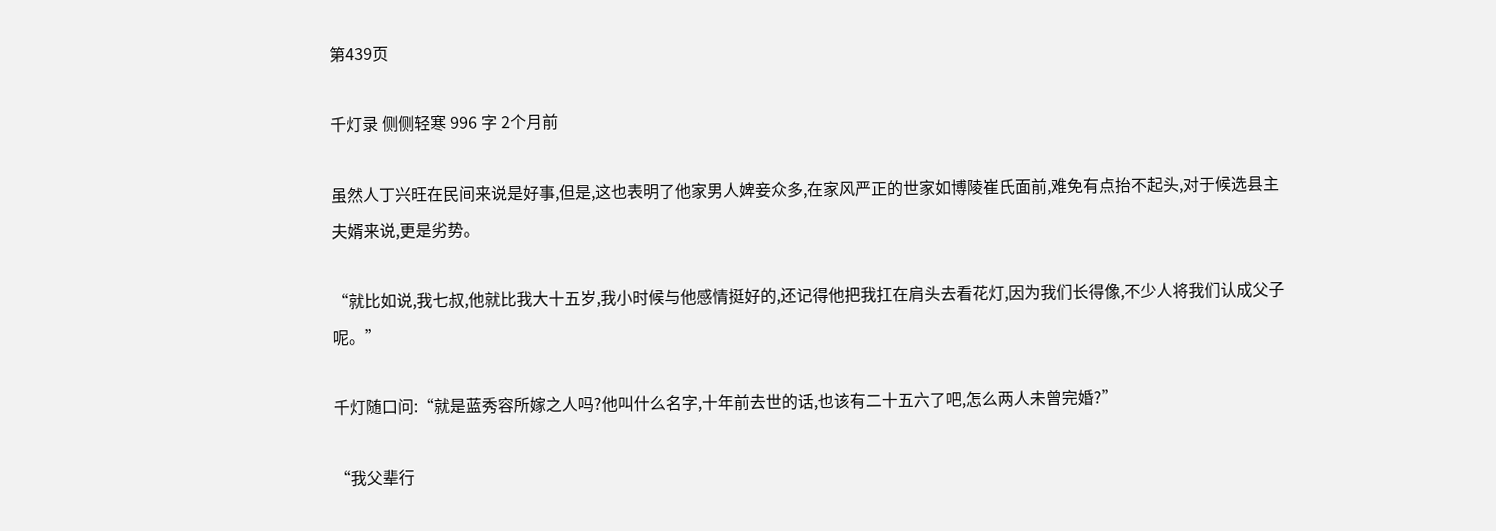第439页

千灯录 侧侧轻寒 996 字 2个月前

虽然人丁兴旺在民间来说是好事,但是,这也表明了他家男人婢妾众多,在家风严正的世家如博陵崔氏面前,难免有点抬不起头,对于候选县主夫婿来说,更是劣势。

“就比如说,我七叔,他就比我大十五岁,我小时候与他感情挺好的,还记得他把我扛在肩头去看花灯,因为我们长得像,不少人将我们认成父子呢。”

千灯随口问:“就是蓝秀容所嫁之人吗?他叫什么名字,十年前去世的话,也该有二十五六了吧,怎么两人未曾完婚?”

“我父辈行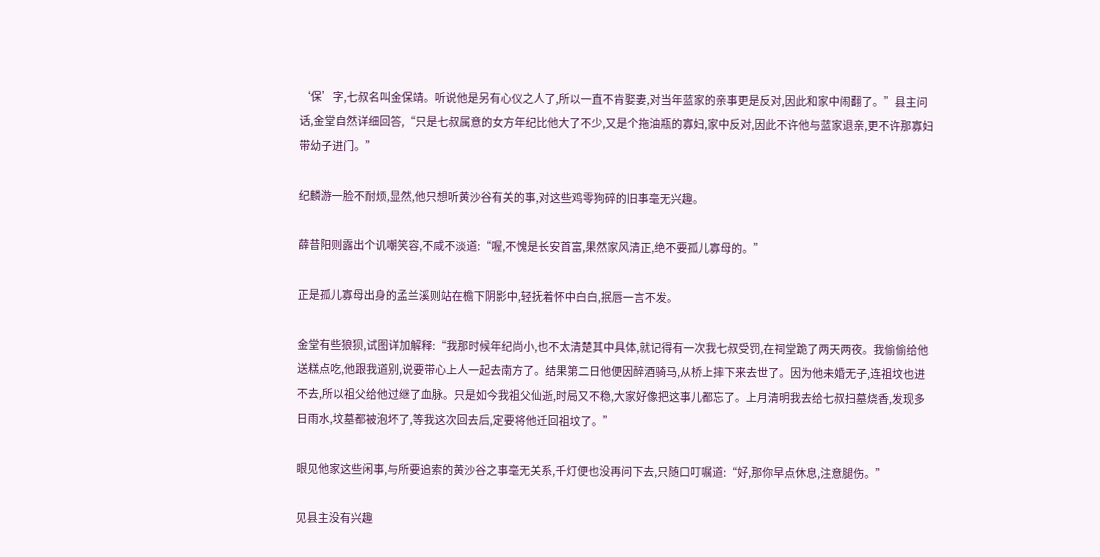‘保’字,七叔名叫金保靖。听说他是另有心仪之人了,所以一直不肯娶妻,对当年蓝家的亲事更是反对,因此和家中闹翻了。”县主问话,金堂自然详细回答,“只是七叔属意的女方年纪比他大了不少,又是个拖油瓶的寡妇,家中反对,因此不许他与蓝家退亲,更不许那寡妇带幼子进门。”

纪麟游一脸不耐烦,显然,他只想听黄沙谷有关的事,对这些鸡零狗碎的旧事毫无兴趣。

薛昔阳则露出个讥嘲笑容,不咸不淡道:“喔,不愧是长安首富,果然家风清正,绝不要孤儿寡母的。”

正是孤儿寡母出身的孟兰溪则站在檐下阴影中,轻抚着怀中白白,抿唇一言不发。

金堂有些狼狈,试图详加解释:“我那时候年纪尚小,也不太清楚其中具体,就记得有一次我七叔受罚,在祠堂跪了两天两夜。我偷偷给他送糕点吃,他跟我道别,说要带心上人一起去南方了。结果第二日他便因醉酒骑马,从桥上摔下来去世了。因为他未婚无子,连祖坟也进不去,所以祖父给他过继了血脉。只是如今我祖父仙逝,时局又不稳,大家好像把这事儿都忘了。上月清明我去给七叔扫墓烧香,发现多日雨水,坟墓都被泡坏了,等我这次回去后,定要将他迁回祖坟了。”

眼见他家这些闲事,与所要追索的黄沙谷之事毫无关系,千灯便也没再问下去,只随口叮嘱道:“好,那你早点休息,注意腿伤。”

见县主没有兴趣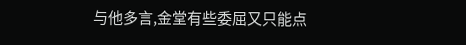与他多言,金堂有些委屈又只能点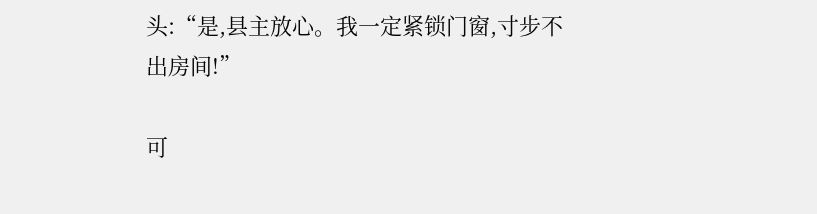头:“是,县主放心。我一定紧锁门窗,寸步不出房间!”

可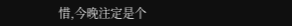惜,今晚注定是个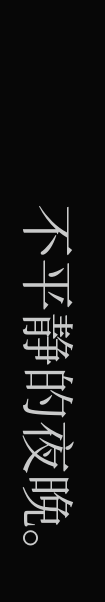不平静的夜晚。